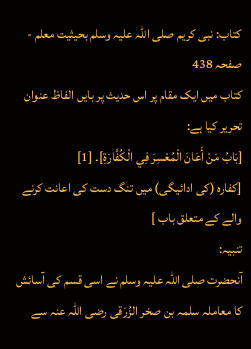کتاب: نبی کریم صلی اللہ علیہ وسلم بحیثیت معلم - صفحہ 438
کتاب میں ایک مقام پر اس حدیث پر بایں الفاظ عنوان تحریر کیا ہے:
[بَابُ مَنْ أَعَانَ الْمُعْسِرَ فِي الْکُفَّارَۃِ]۔ [1]
[کفارہ (کی ادائیگی) میں تنگ دست کی اعانت کرنے والے کے متعلق باب ]
تنبیہ:
آنحضرت صلی اللہ علیہ وسلم نے اسی قسم کی آسائش کا معاملہ سلمہ بن صخر الزُرَقی رضی اللہ عنہ سے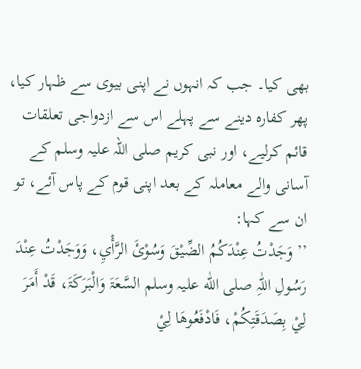بھی کیا۔ جب کہ انہوں نے اپنی بیوی سے ظہار کیا، پھر کفارہ دینے سے پہلے اس سے ازدواجی تعلقات قائم کرلیے، اور نبی کریم صلی اللہ علیہ وسلم کے آسانی والے معاملہ کے بعد اپنی قوم کے پاس آئے، تو ان سے کہا:
’’ وَجَدْتُ عِنْدَکُمُ الضِّیْقَ وَسُوْئَ الرَّأْيِ، وَوَجَدْتُ عِنْدَ رَسُولِ اللّٰہِ صلی اللّٰه علیہ وسلم السَّعَۃَ وَالْبَرَکَۃَ، قَدْ أَمَرَ لِيْ بِصَدَقَتِکُمْ، فَادْفَعُوھَا لِيْ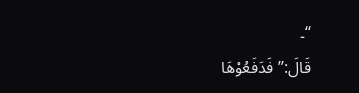‘‘۔
قَالَ:’’ فَدَفَعُوْھَا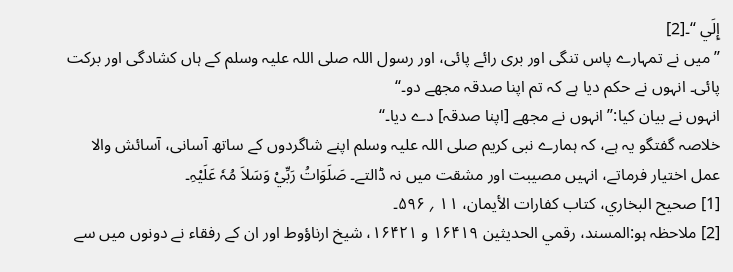إِلَي ‘‘۔[2]
’’ میں نے تمہارے پاس تنگی اور بری رائے پائی، اور رسول اللہ صلی اللہ علیہ وسلم کے ہاں کشادگی اور برکت پائی۔ انہوں نے حکم دیا ہے کہ تم اپنا صدقہ مجھے دو۔‘‘
انہوں نے بیان کیا:’’ انہوں نے مجھے [اپنا صدقہ] دے دیا۔‘‘
خلاصہ گفتگو یہ ہے، کہ ہمارے نبی کریم صلی اللہ علیہ وسلم اپنے شاگردوں کے ساتھ آسانی، آسائش والا عمل اختیار فرماتے، انہیں مصیبت اور مشقت میں نہ ڈالتے۔ صَلَوَاتُ رَبِّيْ وَسَلاَ مُہٗ عَلَیْہِ۔
[1] صحیح البخاري، کتاب کفارات الأیمان، ۱۱ ؍ ۵۹۶۔
[2] ملاحظہ ہو:المسند، رقمي الحدیثین ۱۶۴۱۹ و ۱۶۴۲۱، شیخ ارناؤوط اور ان کے رفقاء نے دونوں میں سے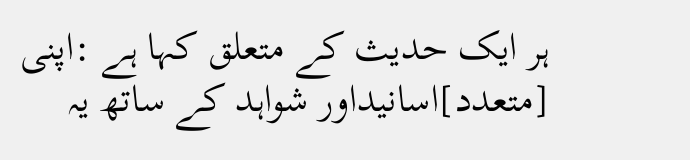ہر ایک حدیث کے متعلق کہا ہے :اپنی [متعدد]اسانیداور شواہد کے ساتھ یہ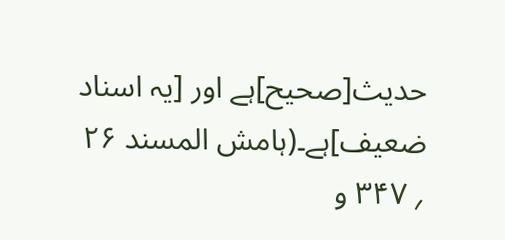حدیث[صحیح]ہے اور [یہ اسناد ضعیف]ہے۔(ہامش المسند ۲۶ ؍ ۳۴۷ و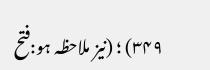۳۴۹) ؛ (نیز ملاحظہ ہو:فتح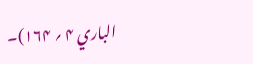الباري ۴ ؍ ۱۶۴)۔